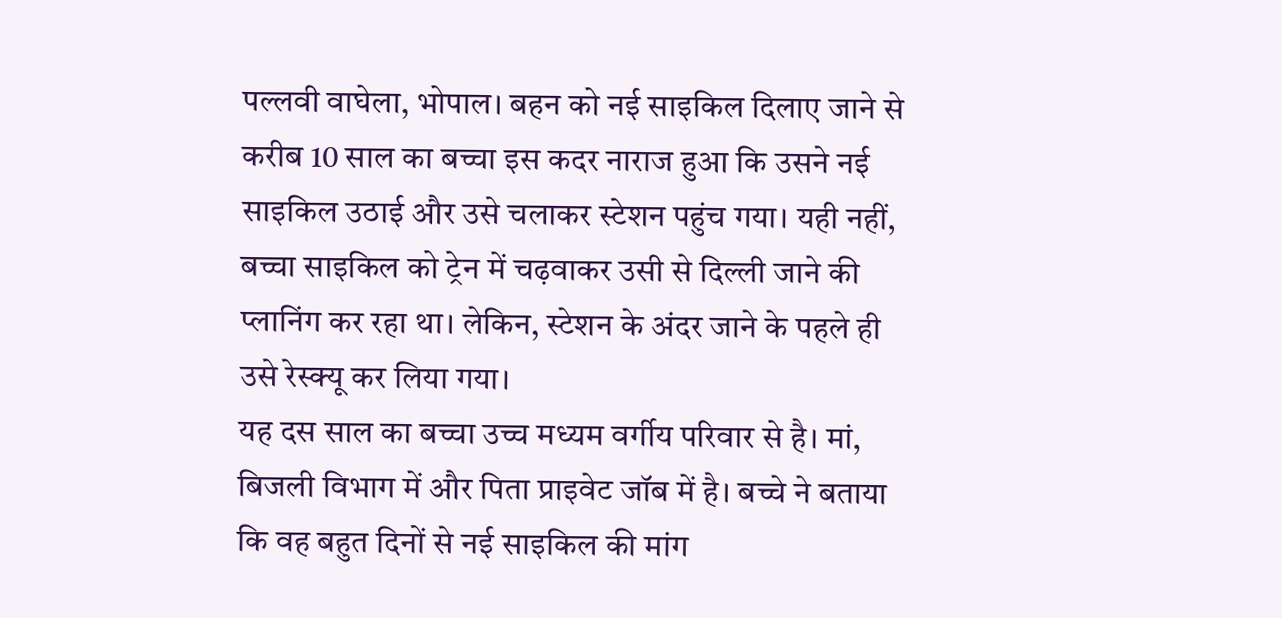पल्लवी वाघेला, भोपाल। बहन को नई साइकिल दिलाए जाने से करीब 10 साल का बच्चा इस कदर नाराज हुआ कि उसने नई साइकिल उठाई और उसे चलाकर स्टेशन पहुंच गया। यही नहीं, बच्चा साइकिल को ट्रेन में चढ़वाकर उसी से दिल्ली जाने की प्लानिंग कर रहा था। लेकिन, स्टेशन के अंदर जाने के पहले ही उसे रेस्क्यू कर लिया गया।
यह दस साल का बच्चा उच्च मध्यम वर्गीय परिवार से है। मां, बिजली विभाग में और पिता प्राइवेट जॉब में है। बच्चे ने बताया कि वह बहुत दिनों से नई साइकिल की मांग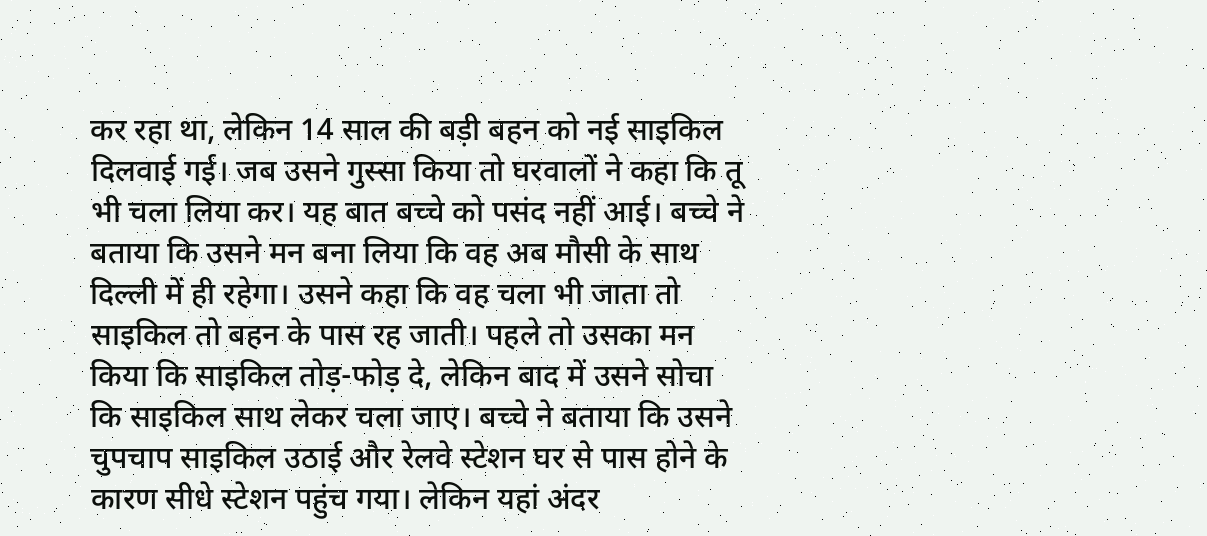कर रहा था, लेकिन 14 साल की बड़ी बहन को नई साइकिल दिलवाई गई। जब उसने गुस्सा किया तो घरवालों ने कहा कि तू भी चला लिया कर। यह बात बच्चे को पसंद नहीं आई। बच्चे ने बताया कि उसने मन बना लिया कि वह अब मौसी के साथ दिल्ली में ही रहेगा। उसने कहा कि वह चला भी जाता तो साइकिल तो बहन के पास रह जाती। पहले तो उसका मन किया कि साइकिल तोड़-फोड़ दे, लेकिन बाद में उसने सोचा कि साइकिल साथ लेकर चला जाए। बच्चे ने बताया कि उसने चुपचाप साइकिल उठाई और रेलवे स्टेशन घर से पास होने के कारण सीधे स्टेशन पहुंच गया। लेकिन यहां अंदर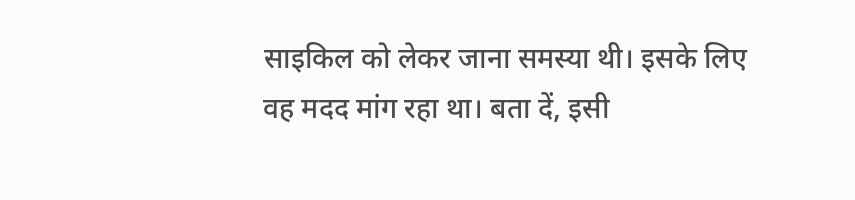साइकिल को लेकर जाना समस्या थी। इसके लिए वह मदद मांग रहा था। बता दें, इसी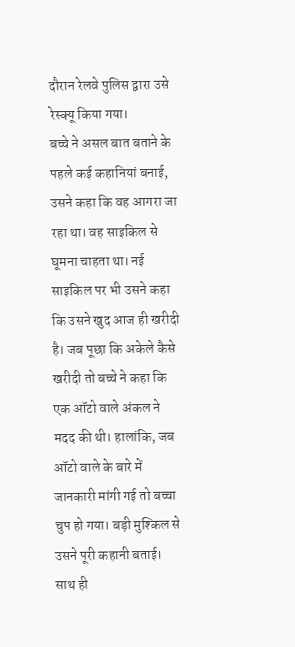दौरान रेलवे पुलिस द्वारा उसे रेस्क्यू किया गया।
बच्चे ने असल बात बताने के पहले कई कहानियां बनाई, उसने कहा कि वह आगरा जा रहा था। वह साइकिल से घूमना चाहता था। नई साइकिल पर भी उसने कहा कि उसने खुद आज ही खरीदी है। जब पूछा कि अकेले कैसे खरीदी तो बच्चे ने कहा कि एक ऑटो वाले अंकल ने मदद की थी। हालांकि, जब ऑटो वाले के बारे में जानकारी मांगी गई तो बच्चा चुप हो गया। बड़ी मुश्किल से उसने पूरी कहानी बताई। साथ ही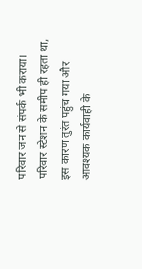परिवार जन से संपर्क भी कराया। परिवार स्टेशन के समीप ही रहता था, इस कारण तुरंत पहुंच गया और आवश्यक कार्यवाही के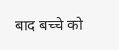बाद बच्चे को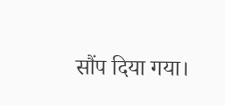सौंप दिया गया।